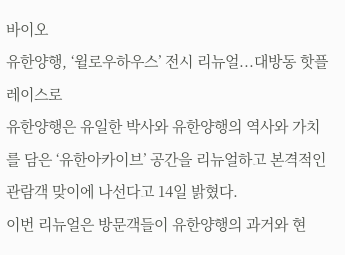바이오
유한양행, ‘윌로우하우스’ 전시 리뉴얼...대방동 핫플레이스로
유한양행은 유일한 박사와 유한양행의 역사와 가치를 담은 ‘유한아카이브’ 공간을 리뉴얼하고 본격적인 관람객 맞이에 나선다고 14일 밝혔다.
이번 리뉴얼은 방문객들이 유한양행의 과거와 현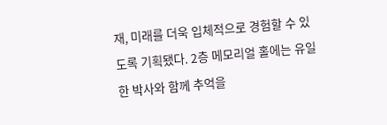재, 미래를 더욱 입체적으로 경험할 수 있도록 기획됐다. 2층 메모리얼 홀에는 유일한 박사와 함께 추억을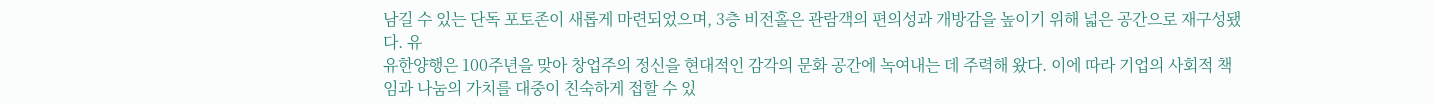남길 수 있는 단독 포토존이 새롭게 마련되었으며, 3층 비전홀은 관람객의 편의성과 개방감을 높이기 위해 넓은 공간으로 재구성됐다. 유
유한양행은 100주년을 맞아 창업주의 정신을 현대적인 감각의 문화 공간에 녹여내는 데 주력해 왔다. 이에 따라 기업의 사회적 책임과 나눔의 가치를 대중이 친숙하게 접할 수 있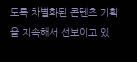도록 차별화된 콘텐츠 기획을 지속해서 선보이고 있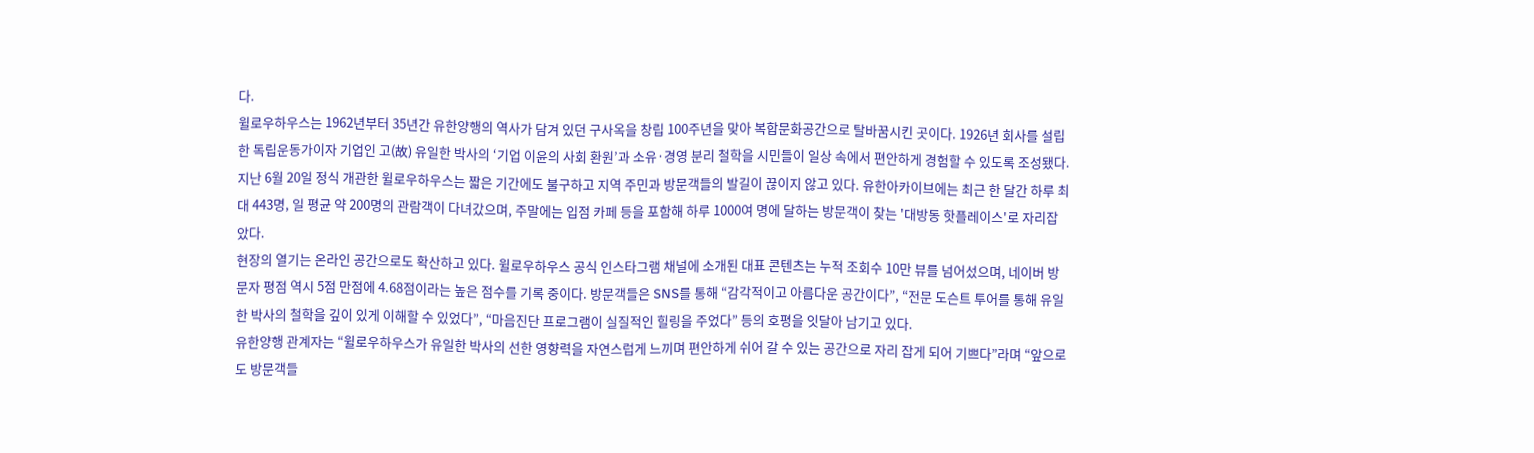다.
윌로우하우스는 1962년부터 35년간 유한양행의 역사가 담겨 있던 구사옥을 창립 100주년을 맞아 복합문화공간으로 탈바꿈시킨 곳이다. 1926년 회사를 설립한 독립운동가이자 기업인 고(故) 유일한 박사의 ‘기업 이윤의 사회 환원’과 소유·경영 분리 철학을 시민들이 일상 속에서 편안하게 경험할 수 있도록 조성됐다.
지난 6월 20일 정식 개관한 윌로우하우스는 짧은 기간에도 불구하고 지역 주민과 방문객들의 발길이 끊이지 않고 있다. 유한아카이브에는 최근 한 달간 하루 최대 443명, 일 평균 약 200명의 관람객이 다녀갔으며, 주말에는 입점 카페 등을 포함해 하루 1000여 명에 달하는 방문객이 찾는 '대방동 핫플레이스'로 자리잡았다.
현장의 열기는 온라인 공간으로도 확산하고 있다. 윌로우하우스 공식 인스타그램 채널에 소개된 대표 콘텐츠는 누적 조회수 10만 뷰를 넘어섰으며, 네이버 방문자 평점 역시 5점 만점에 4.68점이라는 높은 점수를 기록 중이다. 방문객들은 SNS를 통해 “감각적이고 아름다운 공간이다”, “전문 도슨트 투어를 통해 유일한 박사의 철학을 깊이 있게 이해할 수 있었다”, “마음진단 프로그램이 실질적인 힐링을 주었다” 등의 호평을 잇달아 남기고 있다.
유한양행 관계자는 “윌로우하우스가 유일한 박사의 선한 영향력을 자연스럽게 느끼며 편안하게 쉬어 갈 수 있는 공간으로 자리 잡게 되어 기쁘다”라며 “앞으로도 방문객들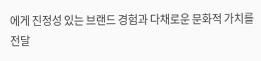에게 진정성 있는 브랜드 경험과 다채로운 문화적 가치를 전달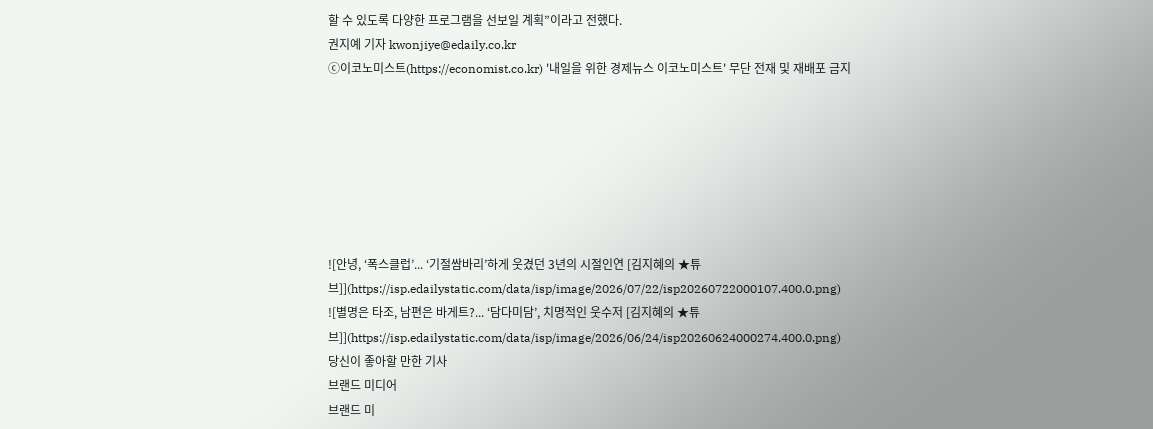할 수 있도록 다양한 프로그램을 선보일 계획”이라고 전했다.
권지예 기자 kwonjiye@edaily.co.kr
ⓒ이코노미스트(https://economist.co.kr) '내일을 위한 경제뉴스 이코노미스트' 무단 전재 및 재배포 금지







![안녕, ‘폭스클럽’... ‘기절쌈바리’하게 웃겼던 3년의 시절인연 [김지혜의 ★튜브]](https://isp.edailystatic.com/data/isp/image/2026/07/22/isp20260722000107.400.0.png)
![별명은 타조, 남편은 바게트?... ‘담다미담’, 치명적인 웃수저 [김지혜의 ★튜브]](https://isp.edailystatic.com/data/isp/image/2026/06/24/isp20260624000274.400.0.png)
당신이 좋아할 만한 기사
브랜드 미디어
브랜드 미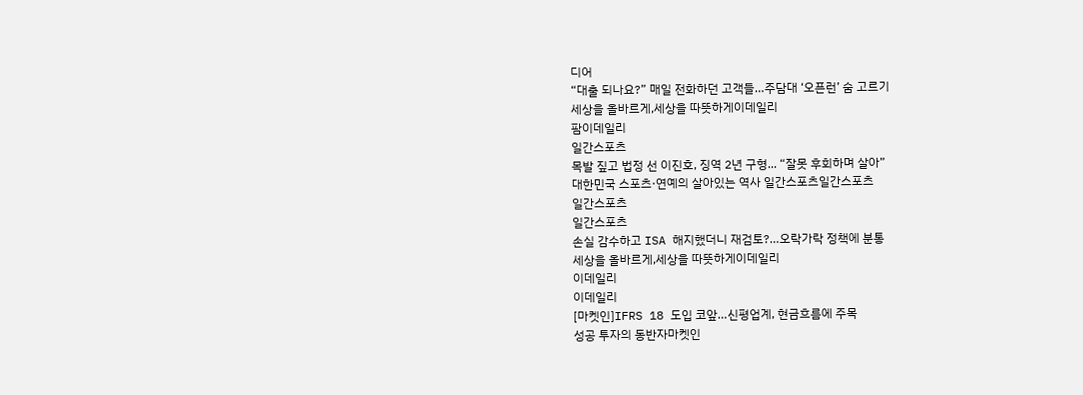디어
“대출 되나요?” 매일 전화하던 고객들…주담대 ‘오픈런’ 숨 고르기
세상을 올바르게,세상을 따뜻하게이데일리
팜이데일리
일간스포츠
목발 짚고 법정 선 이진호, 징역 2년 구형... “잘못 후회하며 살아”
대한민국 스포츠·연예의 살아있는 역사 일간스포츠일간스포츠
일간스포츠
일간스포츠
손실 감수하고 ISA 해지했더니 재검토?…오락가락 정책에 분통
세상을 올바르게,세상을 따뜻하게이데일리
이데일리
이데일리
[마켓인]IFRS 18 도입 코앞…신평업계, 현금흐름에 주목
성공 투자의 동반자마켓인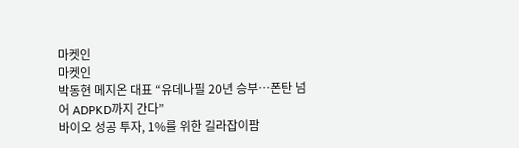마켓인
마켓인
박동현 메지온 대표 “유데나필 20년 승부…폰탄 넘어 ADPKD까지 간다”
바이오 성공 투자, 1%를 위한 길라잡이팜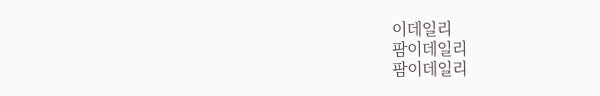이데일리
팜이데일리
팜이데일리